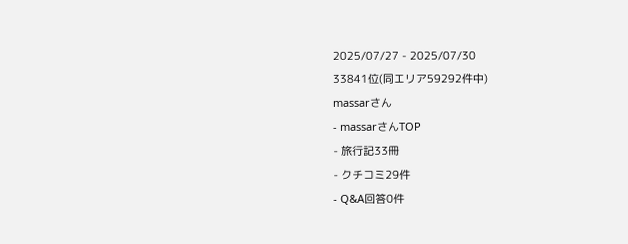2025/07/27 - 2025/07/30
33841位(同エリア59292件中)
massarさん
- massarさんTOP
- 旅行記33冊
- クチコミ29件
- Q&A回答0件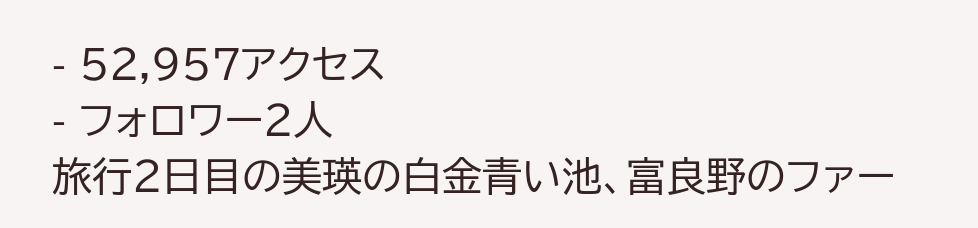- 52,957アクセス
- フォロワー2人
旅行2日目の美瑛の白金青い池、富良野のファー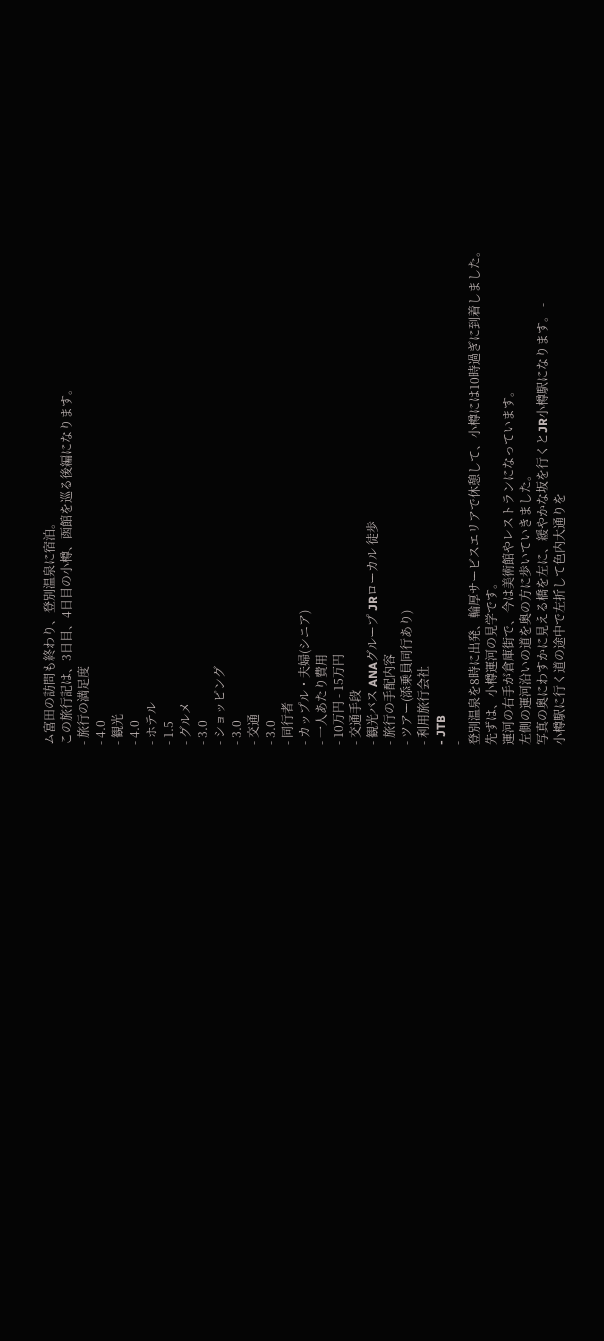ム富田の訪問も終わり、登別温泉に宿泊。
この旅行記は、3日目、4日目の小樽、函館を巡る後編になります。
- 旅行の満足度
- 4.0
- 観光
- 4.0
- ホテル
- 1.5
- グルメ
- 3.0
- ショッピング
- 3.0
- 交通
- 3.0
- 同行者
- カップル・夫婦(シニア)
- 一人あたり費用
- 10万円 - 15万円
- 交通手段
- 観光バス ANAグループ JRローカル 徒歩
- 旅行の手配内容
- ツアー(添乗員同行あり)
- 利用旅行会社
- JTB
-
登別温泉を8時に出発、輪厚サービスエリアで休憩して、小樽には10時過ぎに到着しました。
先ずは、小樽運河の見学です。
運河の右手が倉庫街で、今は美術館やレストランになっています。
左側の運河沿いの道を奥の方に歩いていきました。
写真の奥にわすかに見える橋を左に、緩やかな坂を行くとJR小樽駅になります。 -
小樽駅に行く道の途中で左折して色内大通りを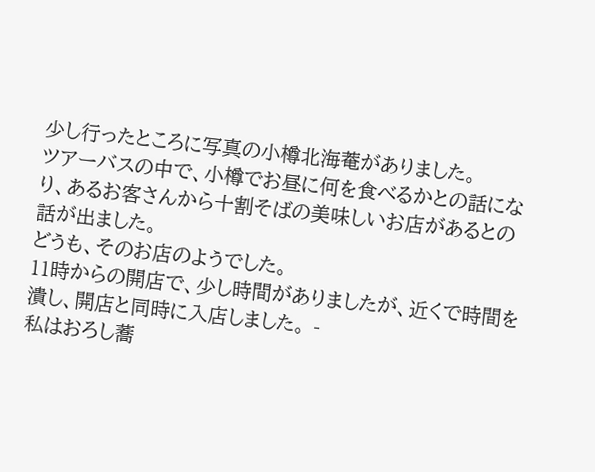少し行ったところに写真の小樽北海菴がありました。
ツアーバスの中で、小樽でお昼に何を食べるかとの話になり、あるお客さんから十割そばの美味しいお店があるとの話が出ました。
どうも、そのお店のようでした。
11時からの開店で、少し時間がありましたが、近くで時間を潰し、開店と同時に入店しました。 -
私はおろし蕎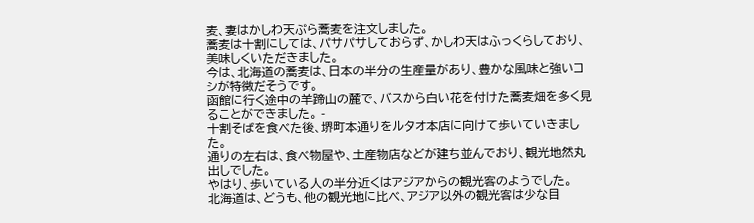麦、妻はかしわ天ぷら蕎麦を注文しました。
蕎麦は十割にしては、パサパサしておらず、かしわ天はふっくらしており、美味しくいただきました。
今は、北海道の蕎麦は、日本の半分の生産量があり、豊かな風味と強いコシが特徴だそうです。
函館に行く途中の羊蹄山の麓で、バスから白い花を付けた蕎麦畑を多く見ることができました。 -
十割そばを食べた後、堺町本通りをルタオ本店に向けて歩いていきました。
通りの左右は、食べ物屋や、土産物店などが建ち並んでおり、観光地然丸出しでした。
やはり、歩いている人の半分近くはアジアからの観光客のようでした。
北海道は、どうも、他の観光地に比べ、アジア以外の観光客は少な目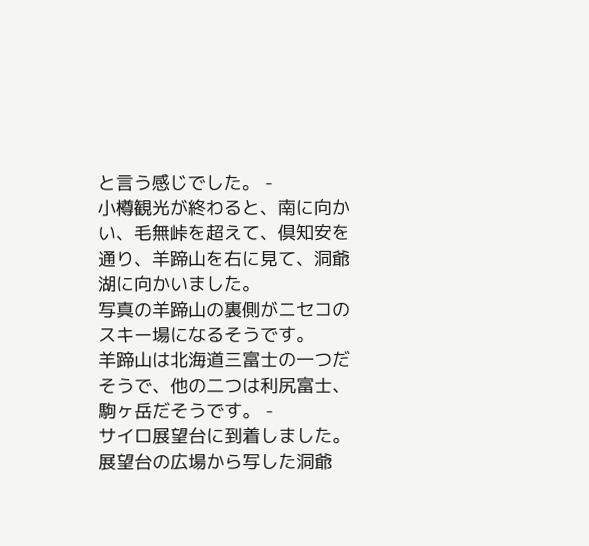と言う感じでした。 -
小樽観光が終わると、南に向かい、毛無峠を超えて、倶知安を通り、羊蹄山を右に見て、洞爺湖に向かいました。
写真の羊蹄山の裏側がニセコのスキー場になるそうです。
羊蹄山は北海道三富士の一つだそうで、他の二つは利尻富士、駒ヶ岳だそうです。 -
サイロ展望台に到着しました。
展望台の広場から写した洞爺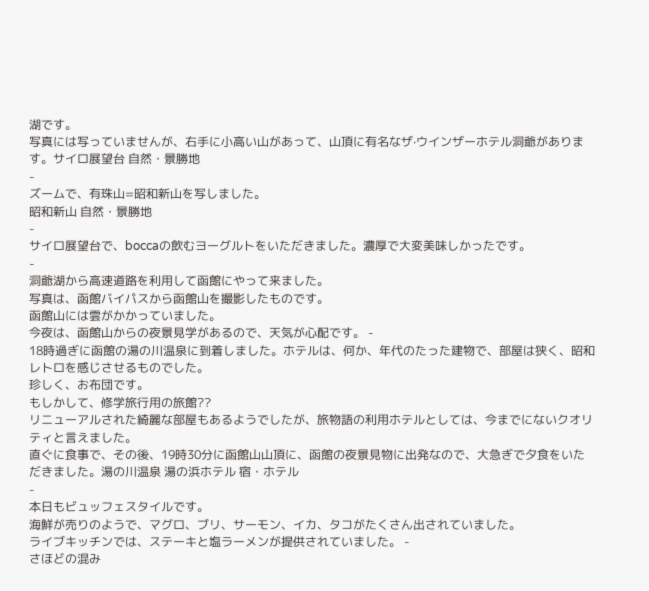湖です。
写真には写っていませんが、右手に小高い山があって、山頂に有名なザ·ウインザーホテル洞爺があります。サイロ展望台 自然・景勝地
-
ズームで、有珠山=昭和新山を写しました。
昭和新山 自然・景勝地
-
サイロ展望台で、boccaの飲むヨーグルトをいただきました。濃厚で大変美味しかったです。
-
洞爺湖から高速道路を利用して函館にやって来ました。
写真は、函館バイパスから函館山を撮影したものです。
函館山には雲がかかっていました。
今夜は、函館山からの夜景見学があるので、天気が心配です。 -
18時過ぎに函館の湯の川温泉に到着しました。ホテルは、何か、年代のたった建物で、部屋は狭く、昭和レトロを感じさせるものでした。
珍しく、お布団です。
もしかして、修学旅行用の旅館??
リニューアルされた綺麗な部屋もあるようでしたが、旅物語の利用ホテルとしては、今までにないクオリティと言えました。
直ぐに食事で、その後、19時30分に函館山山頂に、函館の夜景見物に出発なので、大急ぎで夕食をいただきました。湯の川温泉 湯の浜ホテル 宿・ホテル
-
本日もビュッフェスタイルです。
海鮮が売りのようで、マグロ、ブリ、サーモン、イカ、タコがたくさん出されていました。
ライブキッチンでは、ステーキと塩ラーメンが提供されていました。 -
さほどの混み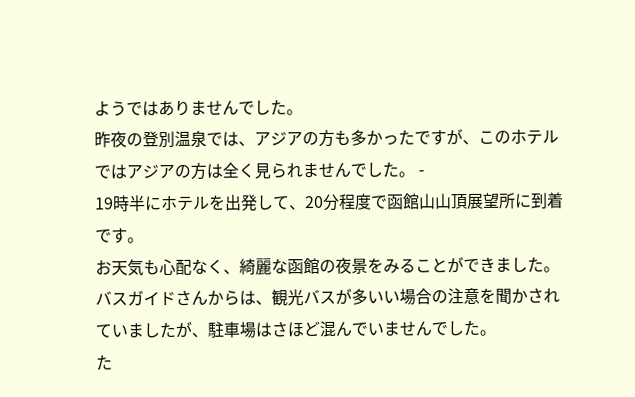ようではありませんでした。
昨夜の登別温泉では、アジアの方も多かったですが、このホテルではアジアの方は全く見られませんでした。 -
19時半にホテルを出発して、20分程度で函館山山頂展望所に到着です。
お天気も心配なく、綺麗な函館の夜景をみることができました。
バスガイドさんからは、観光バスが多いい場合の注意を聞かされていましたが、駐車場はさほど混んでいませんでした。
た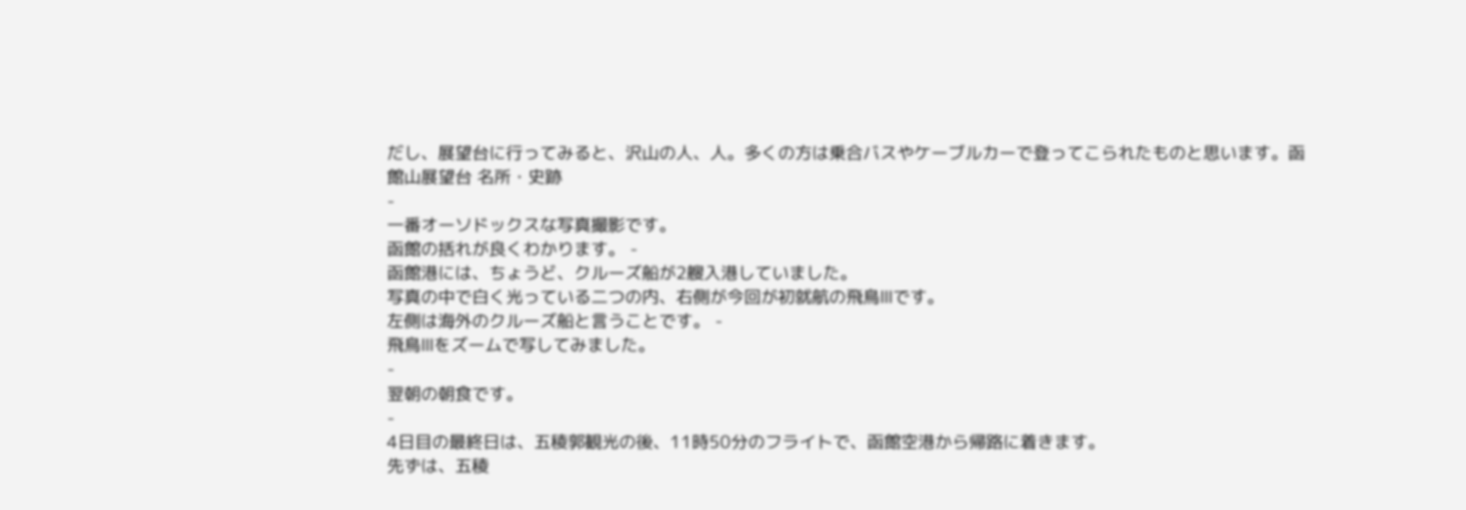だし、展望台に行ってみると、沢山の人、人。多くの方は乗合バスやケーブルカーで登ってこられたものと思います。函館山展望台 名所・史跡
-
一番オーソドックスな写真撮影です。
函館の括れが良くわかります。 -
函館港には、ちょうど、クルーズ船が2艘入港していました。
写真の中で白く光っている二つの内、右側が今回が初就航の飛鳥Ⅲです。
左側は海外のクルーズ船と言うことです。 -
飛鳥Ⅲをズームで写してみました。
-
翌朝の朝食です。
-
4日目の最終日は、五稜郭観光の後、11時50分のフライトで、函館空港から帰路に着きます。
先ずは、五稜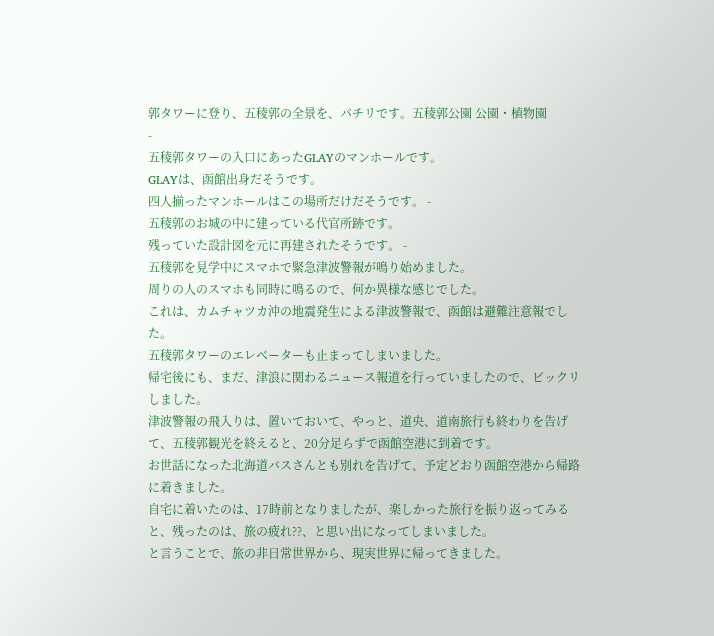郭タワーに登り、五稜郭の全景を、パチリです。五稜郭公園 公園・植物園
-
五稜郭タワーの入口にあったGLAYのマンホールです。
GLAYは、函館出身だそうです。
四人揃ったマンホールはこの場所だけだそうです。 -
五稜郭のお城の中に建っている代官所跡です。
残っていた設計図を元に再建されたそうです。 -
五稜郭を見学中にスマホで緊急津波警報が鳴り始めました。
周りの人のスマホも同時に鳴るので、何か異様な感じでした。
これは、カムチャツカ沖の地震発生による津波警報で、函館は避難注意報でした。
五稜郭タワーのエレベーターも止まってしまいました。
帰宅後にも、まだ、津浪に関わるニュース報道を行っていましたので、ビックリしました。
津波警報の飛入りは、置いておいて、やっと、道央、道南旅行も終わりを告げて、五稜郭観光を終えると、20分足らずで函館空港に到着です。
お世話になった北海道バスさんとも別れを告げて、予定どおり函館空港から帰路に着きました。
自宅に着いたのは、17時前となりましたが、楽しかった旅行を振り返ってみると、残ったのは、旅の疲れ??、と思い出になってしまいました。
と言うことで、旅の非日常世界から、現実世界に帰ってきました。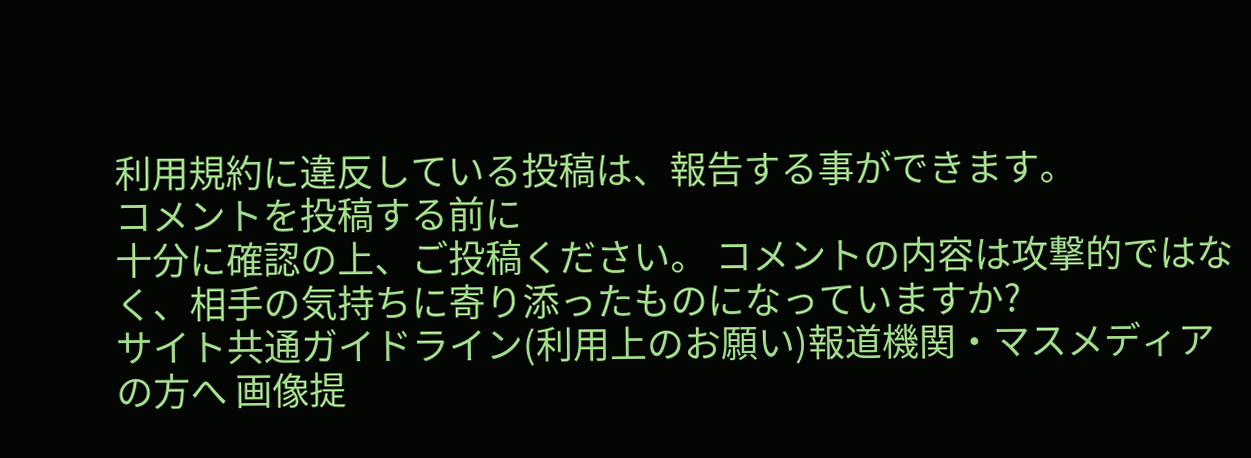利用規約に違反している投稿は、報告する事ができます。
コメントを投稿する前に
十分に確認の上、ご投稿ください。 コメントの内容は攻撃的ではなく、相手の気持ちに寄り添ったものになっていますか?
サイト共通ガイドライン(利用上のお願い)報道機関・マスメディアの方へ 画像提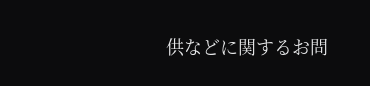供などに関するお問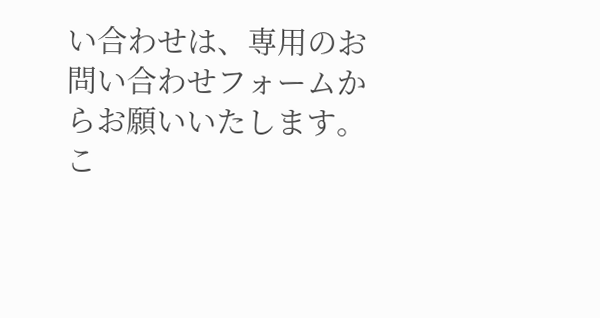い合わせは、専用のお問い合わせフォームからお願いいたします。
こ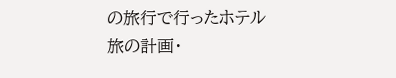の旅行で行ったホテル
旅の計画・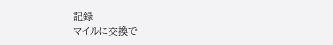記録
マイルに交換で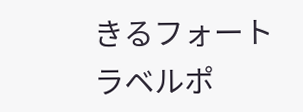きるフォートラベルポ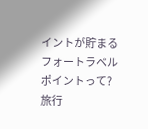イントが貯まる
フォートラベルポイントって?
旅行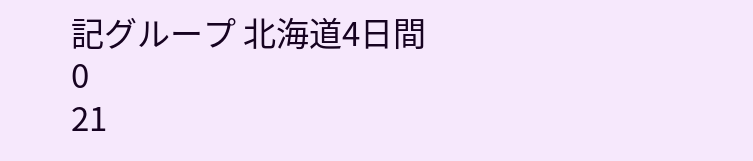記グループ 北海道4日間
0
21